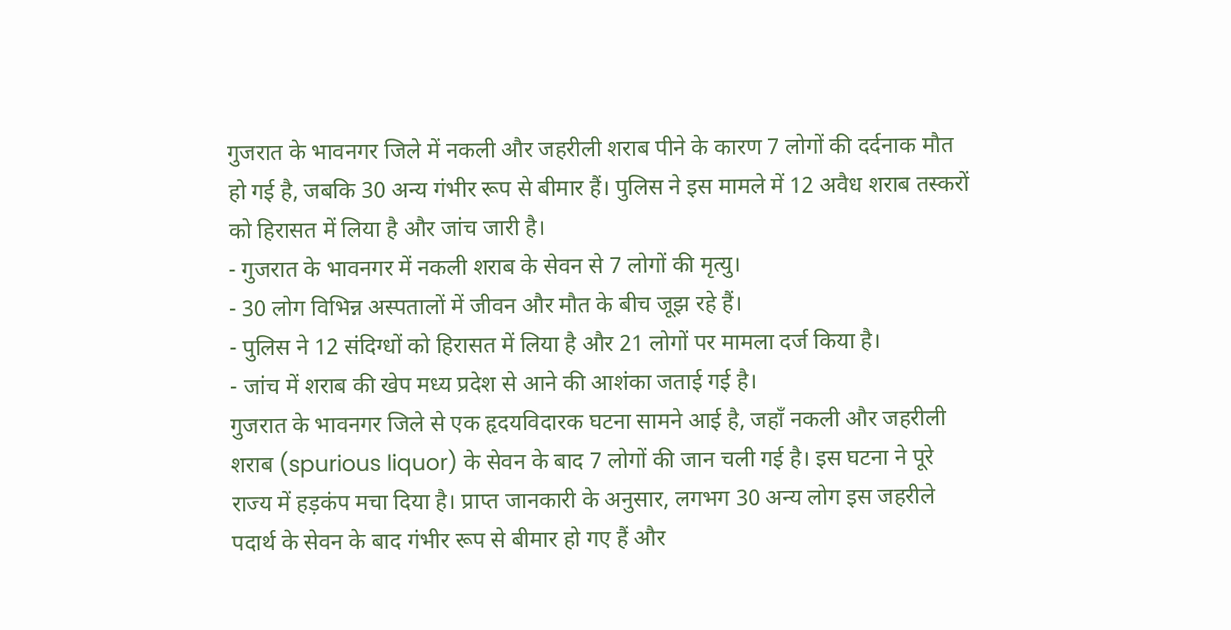गुजरात के भावनगर जिले में नकली और जहरीली शराब पीने के कारण 7 लोगों की दर्दनाक मौत हो गई है, जबकि 30 अन्य गंभीर रूप से बीमार हैं। पुलिस ने इस मामले में 12 अवैध शराब तस्करों को हिरासत में लिया है और जांच जारी है।
- गुजरात के भावनगर में नकली शराब के सेवन से 7 लोगों की मृत्यु।
- 30 लोग विभिन्न अस्पतालों में जीवन और मौत के बीच जूझ रहे हैं।
- पुलिस ने 12 संदिग्धों को हिरासत में लिया है और 21 लोगों पर मामला दर्ज किया है।
- जांच में शराब की खेप मध्य प्रदेश से आने की आशंका जताई गई है।
गुजरात के भावनगर जिले से एक हृदयविदारक घटना सामने आई है, जहाँ नकली और जहरीली शराब (spurious liquor) के सेवन के बाद 7 लोगों की जान चली गई है। इस घटना ने पूरे राज्य में हड़कंप मचा दिया है। प्राप्त जानकारी के अनुसार, लगभग 30 अन्य लोग इस जहरीले पदार्थ के सेवन के बाद गंभीर रूप से बीमार हो गए हैं और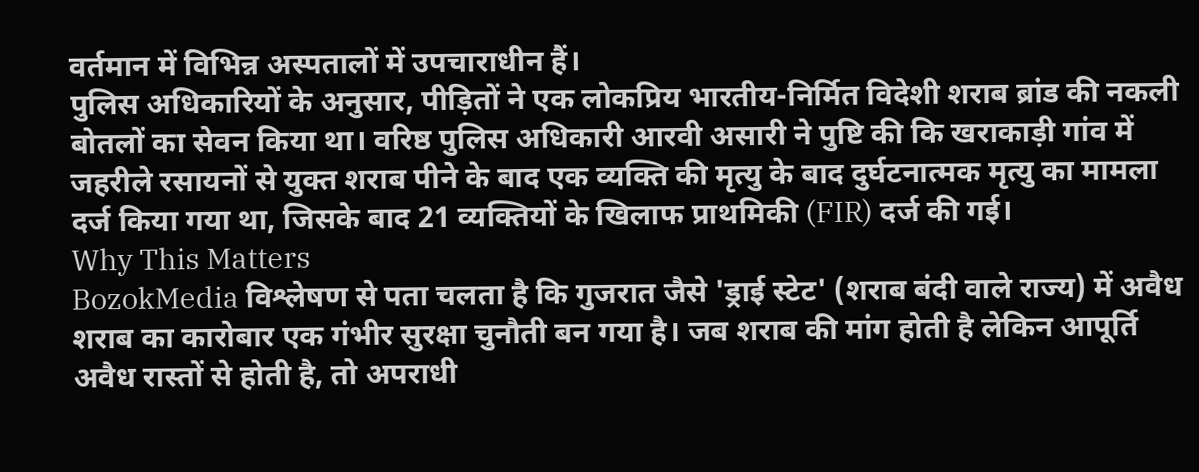वर्तमान में विभिन्न अस्पतालों में उपचाराधीन हैं।
पुलिस अधिकारियों के अनुसार, पीड़ितों ने एक लोकप्रिय भारतीय-निर्मित विदेशी शराब ब्रांड की नकली बोतलों का सेवन किया था। वरिष्ठ पुलिस अधिकारी आरवी असारी ने पुष्टि की कि खराकाड़ी गांव में जहरीले रसायनों से युक्त शराब पीने के बाद एक व्यक्ति की मृत्यु के बाद दुर्घटनात्मक मृत्यु का मामला दर्ज किया गया था, जिसके बाद 21 व्यक्तियों के खिलाफ प्राथमिकी (FIR) दर्ज की गई।
Why This Matters
BozokMedia विश्लेषण से पता चलता है कि गुजरात जैसे 'ड्राई स्टेट' (शराब बंदी वाले राज्य) में अवैध शराब का कारोबार एक गंभीर सुरक्षा चुनौती बन गया है। जब शराब की मांग होती है लेकिन आपूर्ति अवैध रास्तों से होती है, तो अपराधी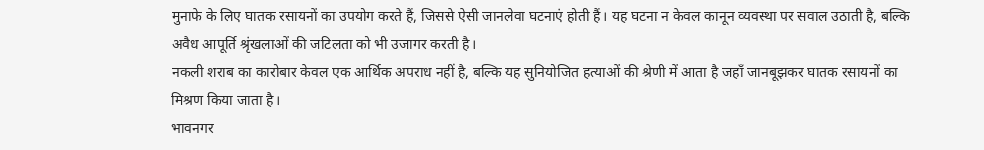मुनाफे के लिए घातक रसायनों का उपयोग करते हैं, जिससे ऐसी जानलेवा घटनाएं होती हैं। यह घटना न केवल कानून व्यवस्था पर सवाल उठाती है, बल्कि अवैध आपूर्ति श्रृंखलाओं की जटिलता को भी उजागर करती है।
नकली शराब का कारोबार केवल एक आर्थिक अपराध नहीं है, बल्कि यह सुनियोजित हत्याओं की श्रेणी में आता है जहाँ जानबूझकर घातक रसायनों का मिश्रण किया जाता है।
भावनगर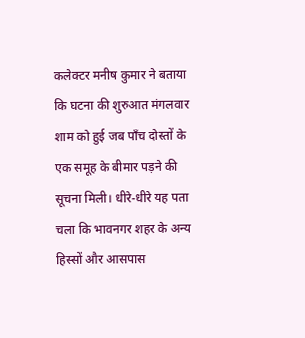कलेक्टर मनीष कुमार ने बताया कि घटना की शुरुआत मंगलवार शाम को हुई जब पाँच दोस्तों के एक समूह के बीमार पड़ने की सूचना मिली। धीरे-धीरे यह पता चला कि भावनगर शहर के अन्य हिस्सों और आसपास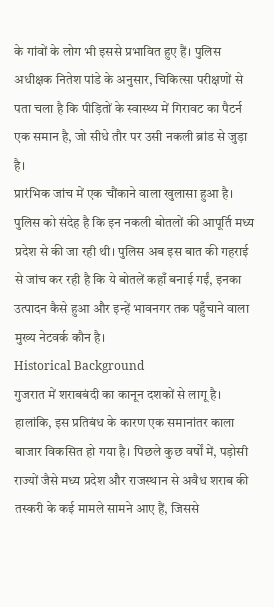के गांवों के लोग भी इससे प्रभावित हुए हैं। पुलिस अधीक्षक नितेश पांडे के अनुसार, चिकित्सा परीक्षणों से पता चला है कि पीड़ितों के स्वास्थ्य में गिरावट का पैटर्न एक समान है, जो सीधे तौर पर उसी नकली ब्रांड से जुड़ा है।
प्रारंभिक जांच में एक चौंकाने वाला खुलासा हुआ है। पुलिस को संदेह है कि इन नकली बोतलों की आपूर्ति मध्य प्रदेश से की जा रही थी। पुलिस अब इस बात की गहराई से जांच कर रही है कि ये बोतलें कहाँ बनाई गईं, इनका उत्पादन कैसे हुआ और इन्हें भावनगर तक पहुँचाने वाला मुख्य नेटवर्क कौन है।
Historical Background
गुजरात में शराबबंदी का कानून दशकों से लागू है। हालांकि, इस प्रतिबंध के कारण एक समानांतर काला बाजार विकसित हो गया है। पिछले कुछ वर्षों में, पड़ोसी राज्यों जैसे मध्य प्रदेश और राजस्थान से अवैध शराब की तस्करी के कई मामले सामने आए हैं, जिससे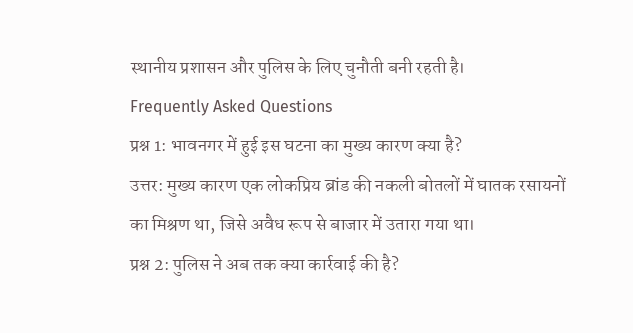स्थानीय प्रशासन और पुलिस के लिए चुनौती बनी रहती है।
Frequently Asked Questions
प्रश्न 1: भावनगर में हुई इस घटना का मुख्य कारण क्या है?
उत्तर: मुख्य कारण एक लोकप्रिय ब्रांड की नकली बोतलों में घातक रसायनों का मिश्रण था, जिसे अवैध रूप से बाजार में उतारा गया था।
प्रश्न 2: पुलिस ने अब तक क्या कार्रवाई की है?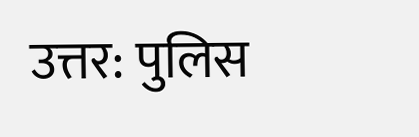उत्तर: पुलिस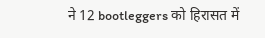ने 12 bootleggers को हिरासत में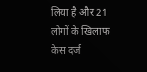लिया है और 21 लोगों के खिलाफ केस दर्ज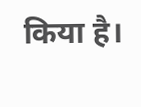किया है।